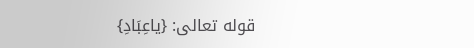قوله تعالى: {ياعِبَادِ}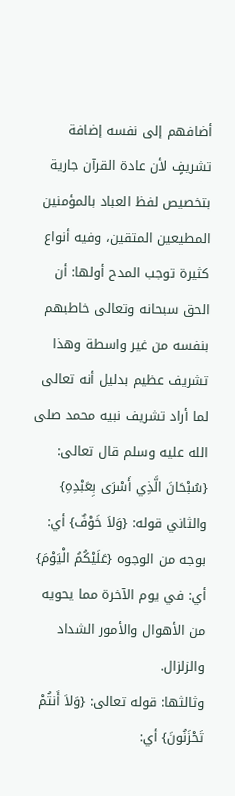أضافهم إلى نفسه إضافة تشريفٍ لأن عادة القرآن جارية بتخصيص لفظ العباد بالمؤمنين المطيعين المتقين، وفيه أنواع كثيرة توجب المدح أولها: أن الحق سبحانه وتعالى خاطبهم بنفسه من غير واسطة وهذا تشريف عظيم بدليل أنه تعالى لما أراد تشريف نبيه محمد صلى الله عليه وسلم قال تعالى: {سُبْحَانَ الَّذِي أَسْرَى بِعَبْدِهِ}
والثاني قوله: {وَلاَ خَوْفٌ} أي: بوجه من الوجوه {عَلَيْكُمُ الْيَوْمَ} أي: في يوم الآخرة مما يحويه من الأهوال والأمور الشداد والزلزال.
وثالثها: قوله تعالى: {وَلاَ أَنتُمْ تَحْزَنُونَ} أي: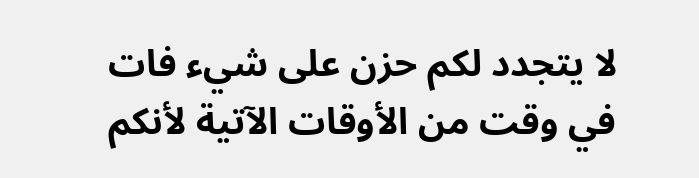لا يتجدد لكم حزن على شيء فات في وقت من الأوقات الآتية لأنكم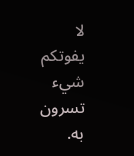لا يفوتكم شيء تسرون به.